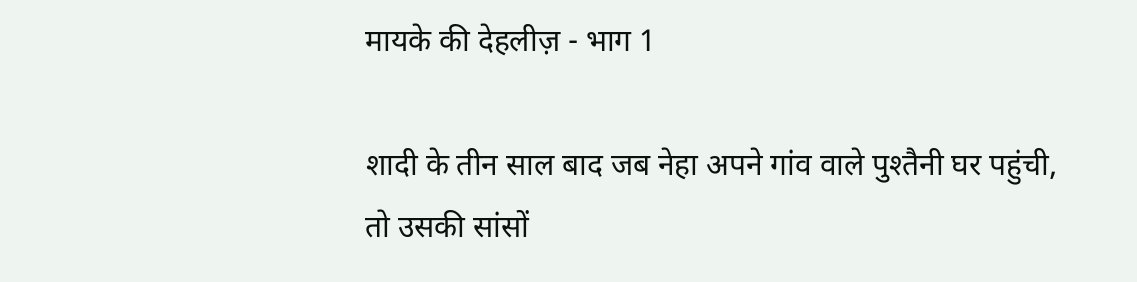मायके की देहलीज़ - भाग 1

शादी के तीन साल बाद जब नेहा अपने गांव वाले पुश्तैनी घर पहुंची, तो उसकी सांसों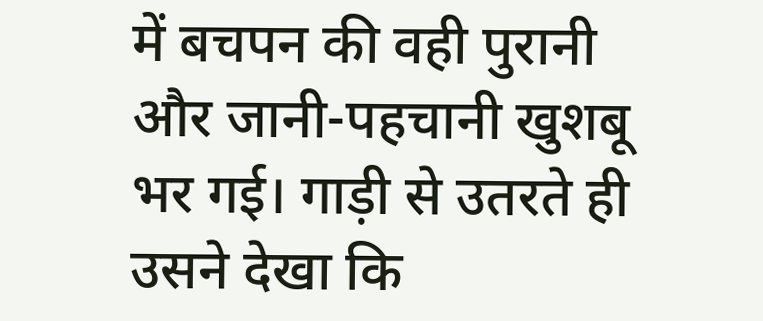में बचपन की वही पुरानी और जानी-पहचानी खुशबू भर गई। गाड़ी से उतरते ही उसने देखा कि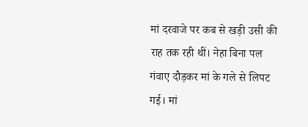मां दरवाजे पर कब से खड़ी उसी की राह तक रही थीं। नेहा बिना पल गंवाए दौड़कर मां के गले से लिपट गई। मां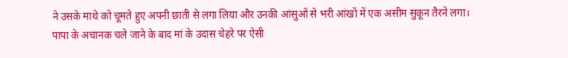ने उसके माथे को चूमते हुए अपनी छाती से लगा लिया और उनकी आंसुओं से भरी आंखों में एक असीम सुकून तैरने लगा। पापा के अचानक चले जाने के बाद मां के उदास चेहरे पर ऐसी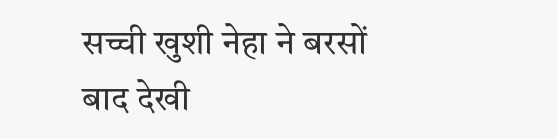सच्ची खुशी नेहा ने बरसों बाद देखी